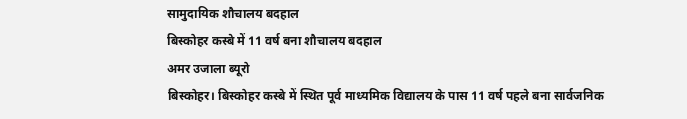सामुदायिक शौचालय बदहाल
बिस्कोहर कस्बे में 11 वर्ष बना शौचालय बदहाल
अमर उजाला ब्यूरो
बिस्कोहर। बिस्कोहर कस्बे में स्थित पूर्व माध्यमिक विद्यालय के पास 11 वर्ष पहले बना सार्वजनिक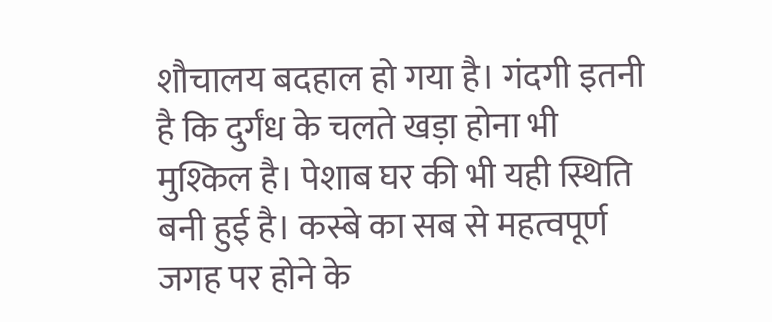शौचालय बदहाल हो गया है। गंदगी इतनी है कि दुर्गंध के चलते खड़ा होना भी मुश्किल है। पेशाब घर की भी यही स्थिति बनी हुई है। कस्बे का सब से महत्वपूर्ण जगह पर होने के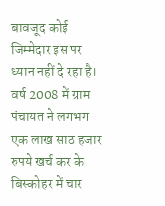बावजूद कोई जिम्मेदार इस पर ध्यान नहीं दे रहा है।
वर्ष 2008 में ग्राम पंचायत ने लगभग एक लाख साठ हजार रुपये खर्च कर के बिस्कोहर में चार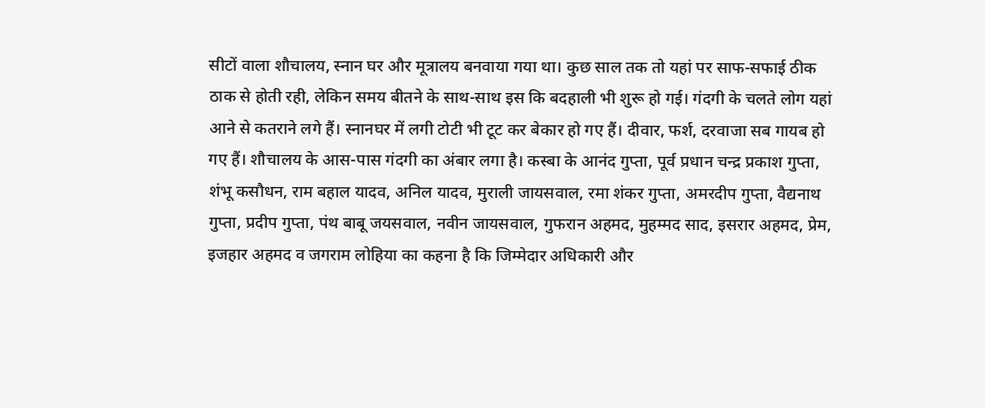सीटों वाला शौचालय, स्नान घर और मूत्रालय बनवाया गया था। कुछ साल तक तो यहां पर साफ-सफाई ठीक ठाक से होती रही, लेकिन समय बीतने के साथ-साथ इस कि बदहाली भी शुरू हो गई। गंदगी के चलते लोग यहां आने से कतराने लगे हैं। स्नानघर में लगी टोटी भी टूट कर बेकार हो गए हैं। दीवार, फर्श, दरवाजा सब गायब हो गए हैं। शौचालय के आस-पास गंदगी का अंबार लगा है। कस्बा के आनंद गुप्ता, पूर्व प्रधान चन्द्र प्रकाश गुप्ता, शंभू कसौधन, राम बहाल यादव, अनिल यादव, मुराली जायसवाल, रमा शंकर गुप्ता, अमरदीप गुप्ता, वैद्यनाथ गुप्ता, प्रदीप गुप्ता, पंथ बाबू जयसवाल, नवीन जायसवाल, गुफरान अहमद, मुहम्मद साद, इसरार अहमद, प्रेम, इजहार अहमद व जगराम लोहिया का कहना है कि जिम्मेदार अधिकारी और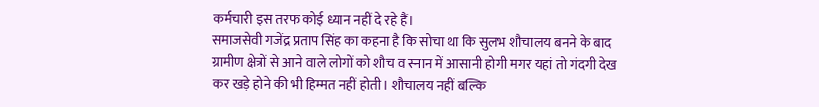कर्मचारी इस तरफ कोई ध्यान नहीं दे रहे हैं।
समाजसेवी गजेंद्र प्रताप सिंह का कहना है कि सोचा था कि सुलभ शौचालय बनने के बाद ग्रामीण क्षेत्रों से आने वाले लोगों को शौच व स्नान में आसानी होगी मगर यहां तो गंदगी देख कर खड़े होने की भी हिम्मत नहीं होती। शौचालय नहीं बल्कि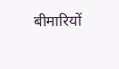बीमारियों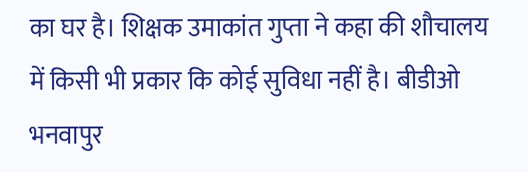का घर है। शिक्षक उमाकांत गुप्ता ने कहा की शौचालय में किसी भी प्रकार कि कोई सुविधा नहीं है। बीडीओ भनवापुर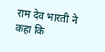राम देव भारती ने कहा कि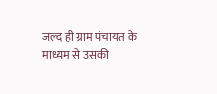जल्द ही ग्राम पंचायत के माध्यम से उसकी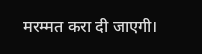मरम्मत करा दी जाएगी।